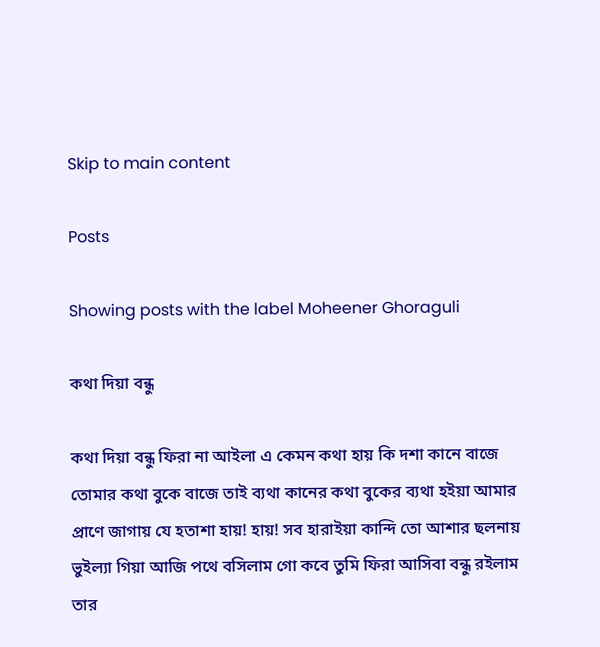Skip to main content

Posts

Showing posts with the label Moheener Ghoraguli

কথা দিয়া বন্ধু

কথা দিয়া বন্ধু ফিরা না আইলা এ কেমন কথা হায় কি দশা কানে বাজে তোমার কথা বুকে বাজে তাই ব্যথা কানের কথা বুকের ব্যথা হইয়া আমার প্রাণে জাগায় যে হতাশা হায়! হায়! সব হারাইয়া কান্দি তো আশার ছলনায় ভুইল্যা গিয়া আজি পথে বসিলাম গো কবে তুমি ফিরা আসিবা বন্ধু রইলাম তার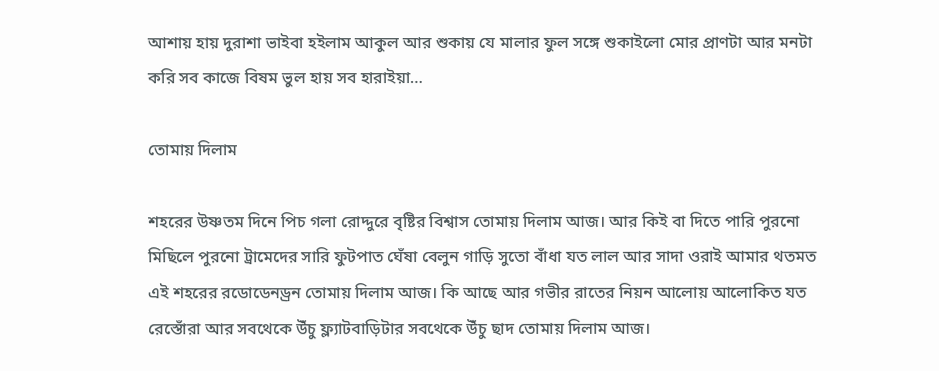আশায় হায় দুরাশা ভাইবা হইলাম আকুল আর শুকায় যে মালার ফুল সঙ্গে শুকাইলো মোর প্রাণটা আর মনটা করি সব কাজে বিষম ভুল হায় সব হারাইয়া…

তোমায় দিলাম

শহরের উষ্ণতম দিনে পিচ গলা রোদ্দুরে বৃষ্টির বিশ্বাস তোমায় দিলাম আজ। আর কিই বা দিতে পারি পুরনো মিছিলে পুরনো ট্রামেদের সারি ফুটপাত ঘেঁষা বেলুন গাড়ি সুতো বাঁধা যত লাল আর সাদা ওরাই আমার থতমত এই শহরের রডোডেনড্রন তোমায় দিলাম আজ। কি আছে আর গভীর রাতের নিয়ন আলোয় আলোকিত যত রেস্তোঁরা আর সবথেকে উঁচু ফ্ল্যাটবাড়িটার সবথেকে উঁচু ছাদ তোমায় দিলাম আজ।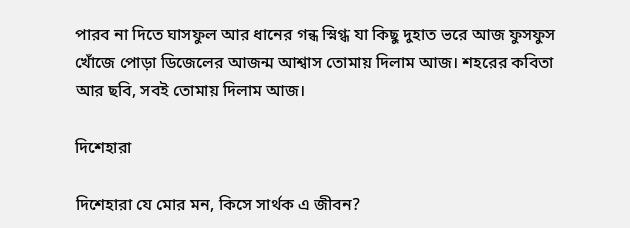পারব না দিতে ঘাসফুল আর ধানের গন্ধ স্নিগ্ধ যা কিছু দুহাত ভরে আজ ফুসফুস খোঁজে পোড়া ডিজেলের আজন্ম আশ্বাস তোমায় দিলাম আজ। শহরের কবিতা আর ছবি, সবই তোমায় দিলাম আজ।

দিশেহারা

দিশেহারা যে মোর মন, কিসে সার্থক এ জীবন?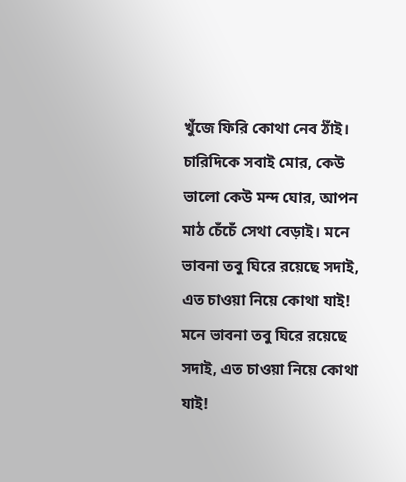খুঁজে ফিরি কোথা নেব ঠাঁই। চারিদিকে সবাই মোর, কেউ ভালো কেউ মন্দ ঘোর, আপন মাঠ চেঁচেঁ সেথা বেড়াই। মনে ভাবনা তবু ঘিরে রয়েছে সদাই, এত চাওয়া নিয়ে কোথা যাই! মনে ভাবনা তবু ঘিরে রয়েছে সদাই, এত চাওয়া নিয়ে কোথা যাই!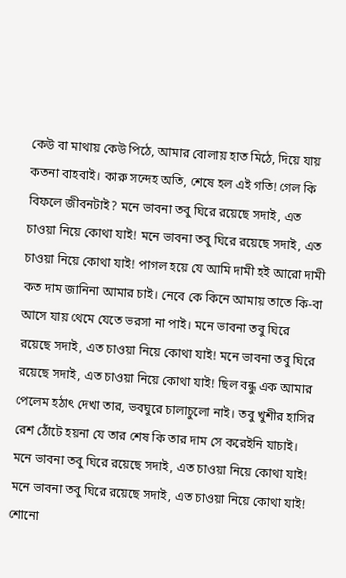কেউ বা মাথায় কেউ পিঠে, আমার বোলায় হাত মিঠে, দিয়ে যায় কতনা বাহবাই। কারু সন্দেহ অতি, শেষে হল এই গতি! গেল কি বিফলে জীবনটাই? মনে ভাবনা তবু ঘিরে রয়েছে সদাই, এত চাওয়া নিয়ে কোথা যাই! মনে ভাবনা তবু ঘিরে রয়েছে সদাই, এত চাওয়া নিয়ে কোথা যাই! পাগল হয়ে যে আমি দামী হই আরো দামী কত দাম জানিনা আমার চাই। নেবে কে কিনে আমায় তাতে কি-বা আসে যায় থেমে যেতে ভরসা না পাই। মনে ভাবনা তবু ঘিরে রয়েছে সদাই, এত চাওয়া নিয়ে কোথা যাই! মনে ভাবনা তবু ঘিরে রয়েছে সদাই, এত চাওয়া নিয়ে কোথা যাই! ছিল বন্ধু এক আমার পেলেম হঠাৎ দেখা তার, ভবঘুরে চালাচুলো নাই। তবু খুশীর হাসির রেশ ঠোঁটে হয়না যে তার শেষ কি তার দাম সে করেইনি যাচাই। মনে ভাবনা তবু ঘিরে রয়েছে সদাই, এত চাওয়া নিয়ে কোথা যাই! মনে ভাবনা তবু ঘিরে রয়েছে সদাই, এত চাওয়া নিয়ে কোথা যাই! শোনো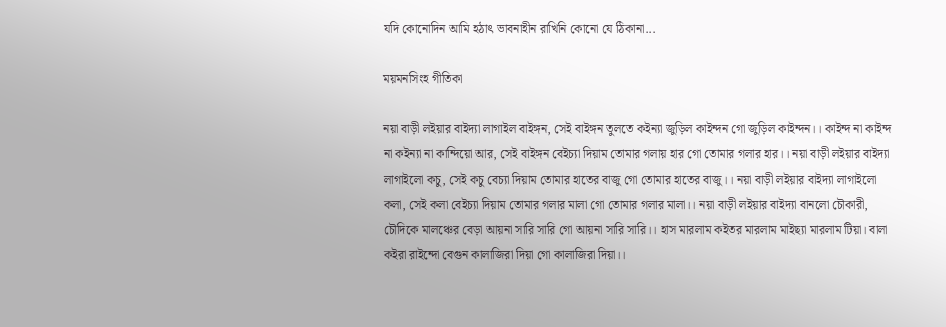যদি কোনোদিন আমি হঠাৎ ভাবনাহীন রাখিনি কোনো যে ঠিকানা...

ময়মনসিংহ গীতিকা

নয়া বাড়ী লইয়ার বাইদ্যা লাগাইল বাইঙ্গন, সেই বাইঙ্গন তুলতে কইন্যা জুড়িল কাইন্দন গো জুড়িল কাইন্দন।। কাইন্দ না কাইন্দ না কইন্যা না কান্দিয়ো আর, সেই বাইঙ্গন বেইচ্যা দিয়াম তোমার গলায় হার গো তোমার গলার হার।। নয়া বাড়ী লইয়ার বাইদ্যা লাগাইলো কচু, সেই কচু বেচ্যা দিয়াম তোমার হাতের বাজু গো তোমার হাতের বাজু।। নয়া বাড়ী লইয়ার বাইদ্যা লাগাইলো কলা, সেই কলা বেইচ্যা দিয়াম তোমার গলার মালা গো তোমার গলার মালা।। নয়া বাড়ী লইয়ার বাইদ্যা বানলো চৌকারী, চৌদিকে মালঞ্চের বেড়া আয়না সারি সারি গো আয়না সারি সারি।। হাস মারলাম কইতর মারলাম মাইছ্যা মারলাম টিয়া। বালা কইরা রাইন্দো বেগুন কালাজিরা দিয়া গো কালাজিরা দিয়া।।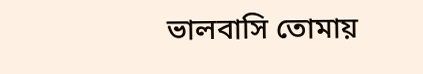ভালবাসি তোমায়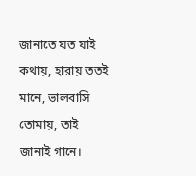জানাতে যত যাই কথায়, হারায় ততই মানে, ভালবাসি তোমায়, তাই জানাই গানে।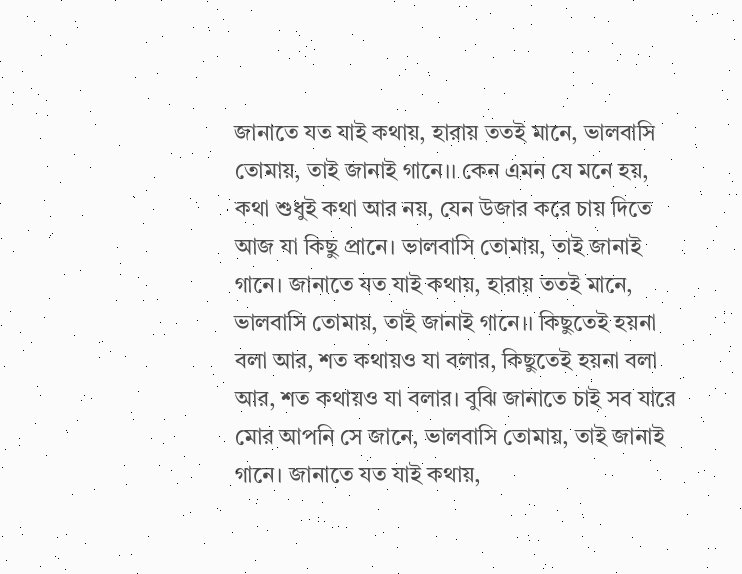জানাতে যত যাই কথায়, হারায় ততই মানে, ভালবাসি তোমায়, তাই জানাই গানে।। কেন এমন যে মনে হয়, কথা শুধুই কথা আর নয়, যেন উজার করে চায় দিতে আজ যা কিছু প্রানে। ভালবাসি তোমায়, তাই জানাই গানে। জানাতে যত যাই কথায়, হারায় ততই মানে, ভালবাসি তোমায়, তাই জানাই গানে।। কিছুতেই হয়না বলা আর, শত কথায়ও যা বলার, কিছুতেই হয়না বলা আর, শত কথায়ও যা বলার। বুঝি জানাতে চাই সব যারে মোর আপনি সে জানে, ভালবাসি তোমায়, তাই জানাই গানে। জানাতে যত যাই কথায়,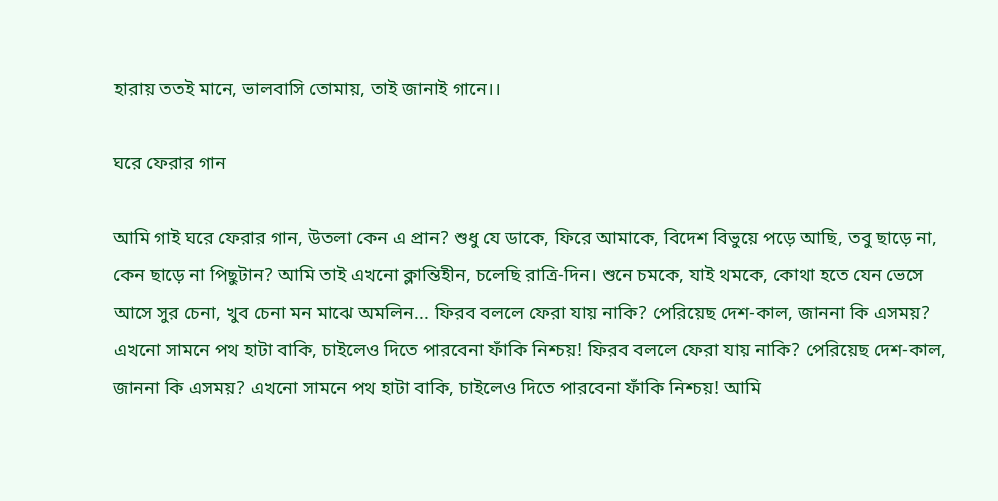হারায় ততই মানে, ভালবাসি তোমায়, তাই জানাই গানে।।

ঘরে ফেরার গান

আমি গাই ঘরে ফেরার গান, উতলা কেন এ প্রান? শুধু যে ডাকে, ফিরে আমাকে, বিদেশ বিভুয়ে পড়ে আছি, তবু ছাড়ে না, কেন ছাড়ে না পিছুটান? আমি তাই এখনো ক্লান্তিহীন, চলেছি রাত্রি-দিন। শুনে চমকে, যাই থমকে, কোথা হতে যেন ভেসে আসে সুর চেনা, খুব চেনা মন মাঝে অমলিন... ফিরব বললে ফেরা যায় নাকি? পেরিয়েছ দেশ-কাল, জাননা কি এসময়? এখনো সামনে পথ হাটা বাকি, চাইলেও দিতে পারবেনা ফাঁকি নিশ্চয়! ফিরব বললে ফেরা যায় নাকি? পেরিয়েছ দেশ-কাল, জাননা কি এসময়? এখনো সামনে পথ হাটা বাকি, চাইলেও দিতে পারবেনা ফাঁকি নিশ্চয়! আমি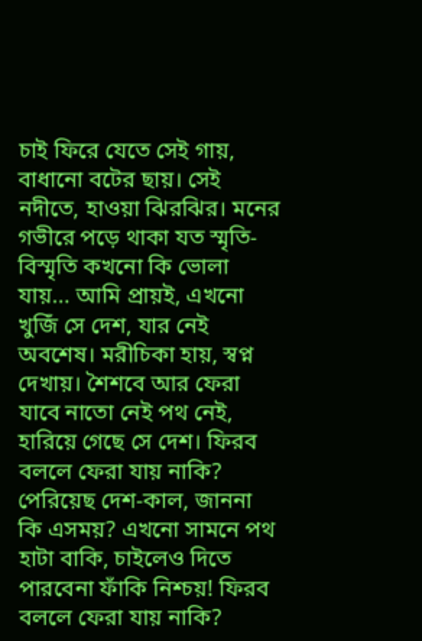চাই ফিরে যেতে সেই গায়, বাধানো বটের ছায়। সেই নদীতে, হাওয়া ঝিরঝির। মনের গভীরে পড়ে থাকা যত স্মৃতি- বিস্মৃতি কখনো কি ভোলা যায়... আমি প্রায়ই, এখনো খুজিঁ সে দেশ, যার নেই অবশেষ। মরীচিকা হায়, স্বপ্ন দেখায়। শৈশবে আর ফেরা যাবে নাতো নেই পথ নেই, হারিয়ে গেছে সে দেশ। ফিরব বললে ফেরা যায় নাকি? পেরিয়েছ দেশ-কাল, জাননা কি এসময়? এখনো সামনে পথ হাটা বাকি, চাইলেও দিতে পারবেনা ফাঁকি নিশ্চয়! ফিরব বললে ফেরা যায় নাকি?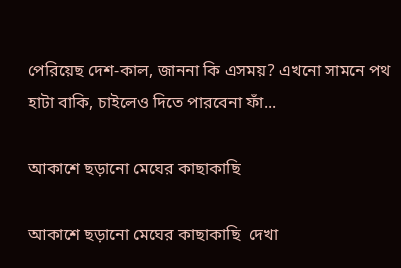পেরিয়েছ দেশ-কাল, জাননা কি এসময়? এখনো সামনে পথ হাটা বাকি, চাইলেও দিতে পারবেনা ফাঁ...

আকাশে ছড়ানো মেঘের কাছাকাছি

আকাশে ছড়ানো মেঘের কাছাকাছি  দেখা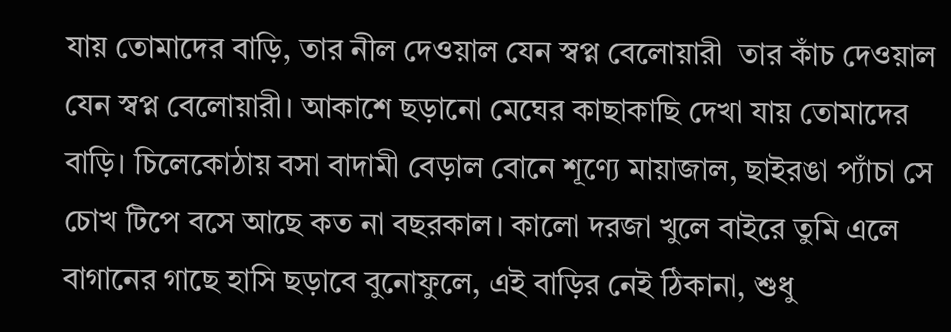যায় তোমাদের বাড়ি, তার নীল দেওয়াল যেন স্বপ্ন বেলোয়ারী  তার কাঁচ দেওয়াল যেন স্বপ্ন বেলোয়ারী। আকাশে ছড়ানো মেঘের কাছাকাছি দেখা যায় তোমাদের বাড়ি। চিলেকোঠায় বসা বাদামী বেড়াল বোনে শূণ্যে মায়াজাল, ছাইরঙা প্যাঁচা সে চোখ টিপে বসে আছে কত না বছরকাল। কালো দরজা খুলে বাইরে তুমি এলে বাগানের গাছে হাসি ছড়াবে বুনোফুলে, এই বাড়ির নেই ঠিকানা, শুধু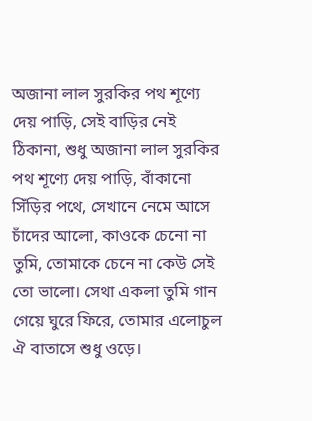অজানা লাল সুরকির পথ শূণ্যে দেয় পাড়ি, সেই বাড়ির নেই ঠিকানা, শুধু অজানা লাল সুরকির পথ শূণ্যে দেয় পাড়ি, বাঁকানো সিঁড়ির পথে, সেখানে নেমে আসে চাঁদের আলো, কাওকে চেনো না তুমি, তোমাকে চেনে না কেউ সেই তো ভালো। সেথা একলা তুমি গান গেয়ে ঘুরে ফিরে, তোমার এলোচুল ঐ বাতাসে শুধু ওড়ে।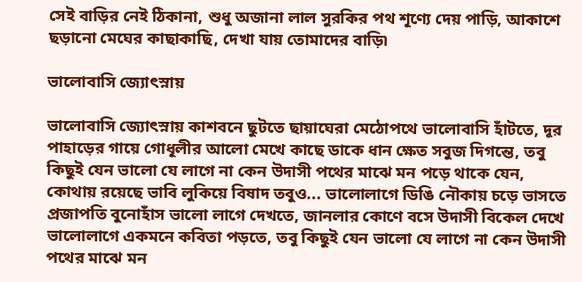সেই বাড়ির নেই ঠিকানা, শুধু অজানা লাল সুরকির পথ শূণ্যে দেয় পাড়ি, আকাশে ছড়ানো মেঘের কাছাকাছি, দেখা যায় তোমাদের বাড়ি৷

ভালোবাসি জ্যোৎস্নায়

ভালোবাসি জ্যোৎস্নায় কাশবনে ছুটতে ছায়াঘেরা মেঠোপথে ভালোবাসি হাঁটতে, দূর পাহাড়ের গায়ে গোধূলীর আলো মেখে কাছে ডাকে ধান ক্ষেত সবুজ দিগন্তে, তবু কিছুই যেন ভালো যে লাগে না কেন উদাসী পথের মাঝে মন পড়ে থাকে যেন, কোথায় রয়েছে ভাবি লুকিয়ে বিষাদ তবুও... ভালোলাগে ডিঙি নৌকায় চড়ে ভাসতে প্রজাপতি বুনোহাঁস ভালো লাগে দেখতে, জানলার কোণে বসে উদাসী বিকেল দেখে ভালোলাগে একমনে কবিতা পড়তে, তবু কিছুই যেন ভালো যে লাগে না কেন উদাসী পথের মাঝে মন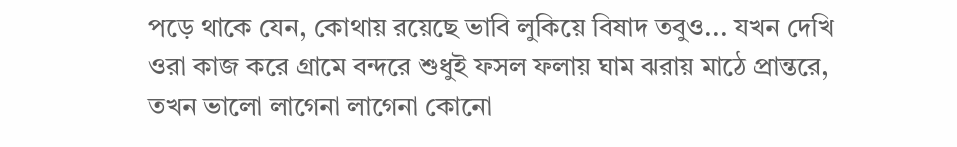পড়ে থাকে যেন, কোথায় রয়েছে ভাবি লুকিয়ে বিষাদ তবুও... যখন দেখি ওরা কাজ করে গ্রামে বন্দরে শুধুই ফসল ফলায় ঘাম ঝরায় মাঠে প্রান্তরে, তখন ভালো লাগেনা লাগেনা কোনো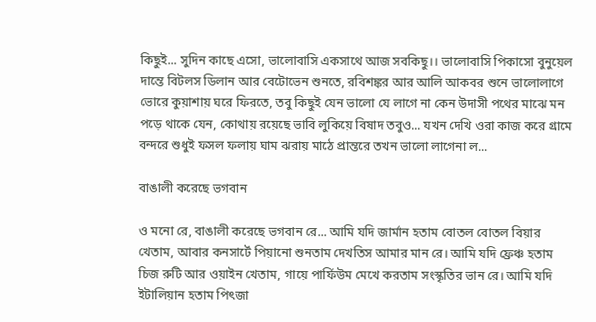কিছুই... সুদিন কাছে এসো, ভালোবাসি একসাথে আজ সবকিছু।। ভালোবাসি পিকাসো বুনুয়েল দান্তে বিটলস ডিলান আর বেটোভেন শুনতে, রবিশঙ্কর আর আলি আকবর শুনে ভালোলাগে ভোরে কুয়াশায় ঘরে ফিরতে, তবু কিছুই যেন ভালো যে লাগে না কেন উদাসী পথের মাঝে মন পড়ে থাকে যেন, কোথায় রয়েছে ভাবি লুকিয়ে বিষাদ তবুও... যখন দেখি ওরা কাজ করে গ্রামে বন্দরে শুধুই ফসল ফলায় ঘাম ঝরায় মাঠে প্রান্তরে তখন ভালো লাগেনা ল...

বাঙালী করেছে ভগবান

ও মনো রে, বাঙালী করেছে ভগবান রে... আমি যদি জার্মান হতাম বোতল বোতল বিয়ার খেতাম, আবার কনসার্টে পিয়ানো শুনতাম দেখতিস আমার মান রে। আমি যদি ফ্রেঞ্চ হতাম চিজ রুটি আর ওয়াইন খেতাম, গায়ে পার্ফিউম মেখে করতাম সংস্কৃতির ভান রে। আমি যদি ইটালিয়ান হতাম পিৎজা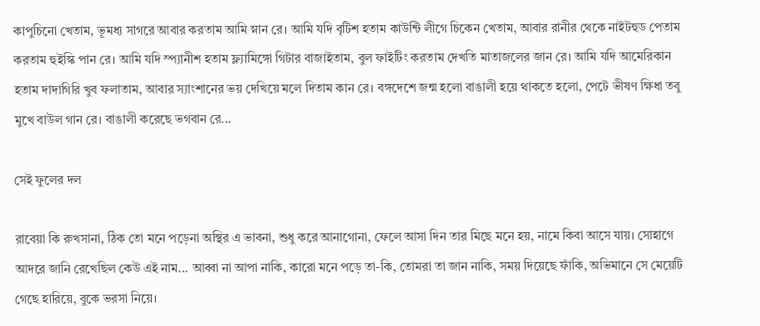কাপুচিনো খেতাম, ভূমধ্য সাগরে আবার করতাম আমি স্নান রে। আমি যদি বৃটিশ হতাম কাউন্টি লীগে চিকেন খেতাম, আবার রানীর থেকে নাইটহুড পেতাম করতাম হুইস্কি পান রে। আমি যদি স্প্যানীশ হতাম ফ্ল্যামিঙ্গো গিটার বাজাইতাম, বুল ফাইটিং করতাম দেখতি মাতাজলের জান রে। আমি যদি আমেরিকান হতাম দাদাগিরি খুব ফলাতাম, আবার স্যাংশানের ভয় দেখিয়ে মলে দিতাম কান রে। বঙ্গদেশে জন্ম হলো বাঙালী হয়ে থাকতে হলো, পেটে ভীষণ ক্ষিধা তবু মুখে বাউল গান রে। বাঙালী করেছে ভগবান রে...

সেই ফুলের দল

রাবেয়া কি রুখসানা, ঠিক তো মনে পড়েনা অস্থির এ ভাবনা, শুধু করে আনাগোনা, ফেলে আসা দিন তার মিছে মনে হয়, নামে কিবা আসে যায়। সোহাগে আদরে জানি রেখেছিল কেউ এই নাম... আব্বা না আপা নাকি, কারো মনে পড়ে তা-কি, তোমরা তা জান নাকি, সময় দিয়েছে ফাঁকি, অভিমানে সে মেয়েটি গেছে হারিয়ে, বুকে ভরসা নিয়ে।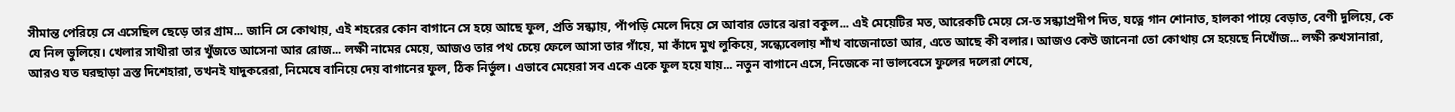সীমান্ত পেরিয়ে সে এসেছিল ছেড়ে তার গ্রাম... জানি সে কোথায়, এই শহরের কোন বাগানে সে হয়ে আছে ফুল, প্রতি সন্ধ্যায়, পাঁপড়ি মেলে দিয়ে সে আবার ভোরে ঝরা বকুল... এই মেয়েটির মত, আরেকটি মেয়ে সে-ত সন্ধ্যাপ্রদীপ দিত, যত্নে গান শোনাত, হালকা পায়ে বেড়াত, বেণী দুলিয়ে, কে যে নিল ভুলিয়ে। খেলার সাথীরা তার খুঁজতে আসেনা আর রোজ... লক্ষী নামের মেয়ে, আজও তার পথ চেয়ে ফেলে আসা তার গাঁয়ে, মা কাঁদে মুখ লুকিয়ে, সন্ধ্যেবেলায় শাঁখ বাজেনাতো আর, এতে আছে কী বলার। আজও কেউ জানেনা তো কোথায় সে হয়েছে নিখোঁজ... লক্ষী রুখসানারা, আরও যত ঘরছাড়া ত্রস্ত দিশেহারা, তখনই যাদুকরেরা, নিমেষে বানিয়ে দেয় বাগানের ফুল, ঠিক নির্ভুল। এভাবে মেয়েরা সব একে একে ফুল হয়ে যায়... নতুন বাগানে এসে, নিজেকে না ভালবেসে ফুলের দলেরা শেষে,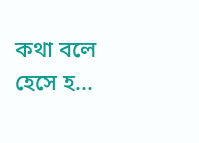কথা বলে হেসে হ...